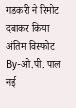गडकरी ने रिमोट दबाकर किया अंतिम विस्फोट
By-ओ.पी. पाल
नई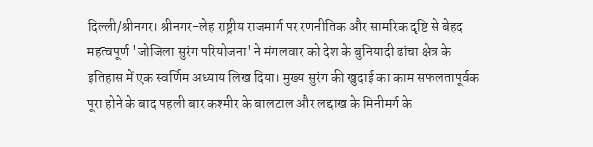दिल्ली/श्रीनगर। श्रीनगर-लेह राष्ट्रीय राजमार्ग पर रणनीतिक और सामरिक दृष्टि से बेहद महत्वपूर्ण 'जोजिला सुरंग परियोजना' ने मंगलवार को देश के बुनियादी ढांचा क्षेत्र के इतिहास में एक स्वर्णिम अध्याय लिख दिया। मुख्य सुरंग की खुदाई का काम सफलतापूर्वक पूरा होने के बाद पहली बार कश्मीर के बालटाल और लद्दाख के मिनीमर्ग के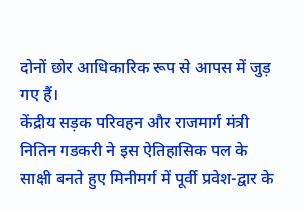दोनों छोर आधिकारिक रूप से आपस में जुड़ गए हैं।
केंद्रीय सड़क परिवहन और राजमार्ग मंत्री नितिन गडकरी ने इस ऐतिहासिक पल के साक्षी बनते हुए मिनीमर्ग में पूर्वी प्रवेश-द्वार के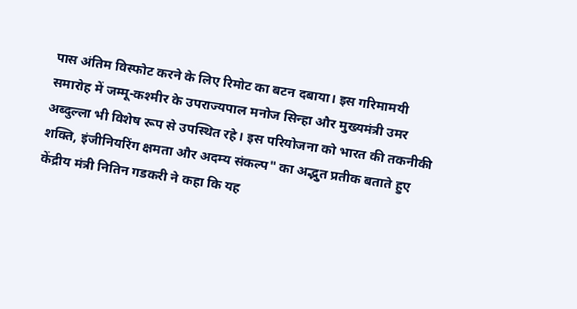पास अंतिम विस्फोट करने के लिए रिमोट का बटन दबाया। इस गरिमामयी समारोह में जम्मू-कश्मीर के उपराज्यपाल मनोज सिन्हा और मुख्यमंत्री उमर अब्दुल्ला भी विशेष रूप से उपस्थित रहे। इस परियोजना को भारत की तकनीकी शक्ति, इंजीनियरिंग क्षमता और अदम्य संकल्प" का अद्भुत प्रतीक बताते हुए केंद्रीय मंत्री नितिन गडकरी ने कहा कि यह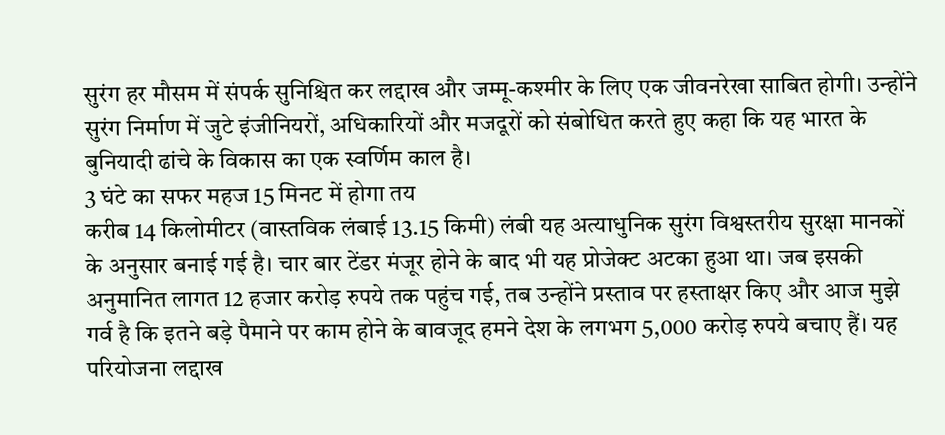सुरंग हर मौसम में संपर्क सुनिश्चित कर लद्दाख और जम्मू-कश्मीर के लिए एक जीवनरेखा साबित होगी। उन्होंने सुरंग निर्माण में जुटे इंजीनियरों, अधिकारियों और मजदूरों को संबोधित करते हुए कहा कि यह भारत के बुनियादी ढांचे के विकास का एक स्वर्णिम काल है।
3 घंटे का सफर महज 15 मिनट में होगा तय
करीब 14 किलोमीटर (वास्तविक लंबाई 13.15 किमी) लंबी यह अत्याधुनिक सुरंग विश्वस्तरीय सुरक्षा मानकों के अनुसार बनाई गई है। चार बार टेंडर मंजूर होने के बाद भी यह प्रोजेक्ट अटका हुआ था। जब इसकी अनुमानित लागत 12 हजार करोड़ रुपये तक पहुंच गई, तब उन्होंने प्रस्ताव पर हस्ताक्षर किए और आज मुझे गर्व है कि इतने बड़े पैमाने पर काम होने के बावजूद हमने देश के लगभग 5,000 करोड़ रुपये बचाए हैं। यह परियोजना लद्दाख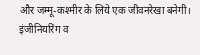और जम्मू-कश्मीर के लिये एक जीवनरेखा बनेगी।
इंजीनियरिंग व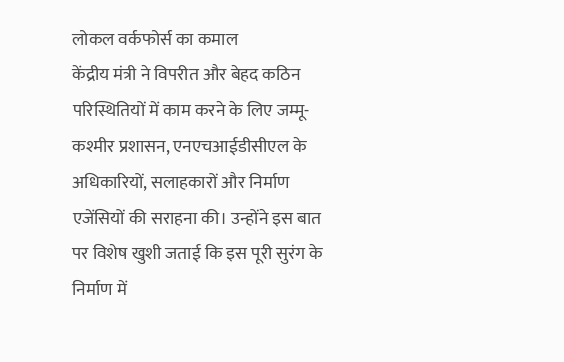लोकल वर्कफोर्स का कमाल
केंद्रीय मंत्री ने विपरीत और बेहद कठिन परिस्थितियों में काम करने के लिए जम्मू-कश्मीर प्रशासन, एनएचआईडीसीएल के अधिकारियों, सलाहकारों और निर्माण एजेंसियों की सराहना की। उन्होंने इस बात पर विशेष खुशी जताई कि इस पूरी सुरंग के निर्माण में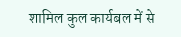शामिल कुल कार्यबल में से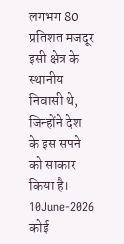लगभग 80 प्रतिशत मजदूर इसी क्षेत्र के स्थानीय निवासी थे, जिन्होंने देश के इस सपने को साकार किया है।
10June-2026
कोई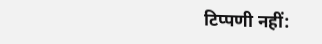टिप्पणी नहीं: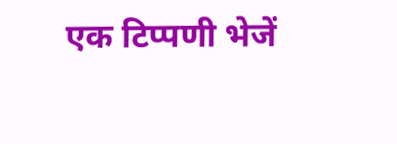एक टिप्पणी भेजें